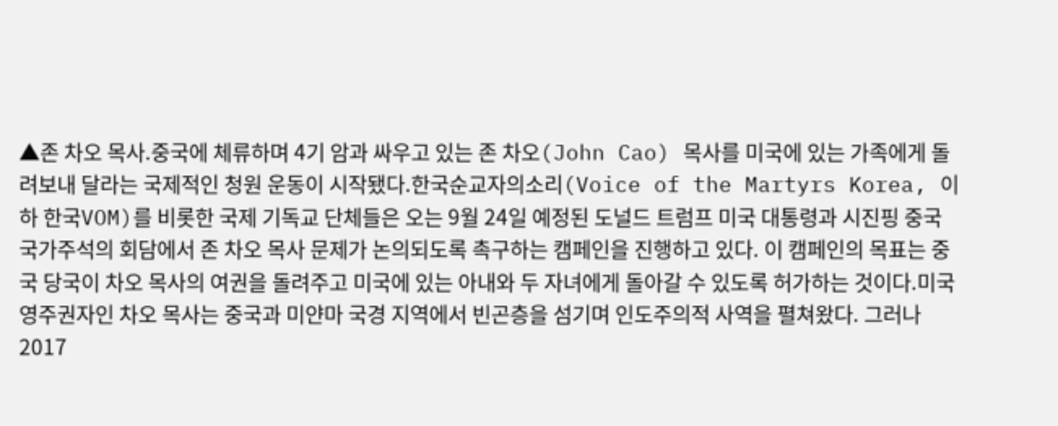▲존 차오 목사.중국에 체류하며 4기 암과 싸우고 있는 존 차오(John Cao) 목사를 미국에 있는 가족에게 돌려보내 달라는 국제적인 청원 운동이 시작됐다.한국순교자의소리(Voice of the Martyrs Korea, 이하 한국VOM)를 비롯한 국제 기독교 단체들은 오는 9월 24일 예정된 도널드 트럼프 미국 대통령과 시진핑 중국 국가주석의 회담에서 존 차오 목사 문제가 논의되도록 촉구하는 캠페인을 진행하고 있다. 이 캠페인의 목표는 중국 당국이 차오 목사의 여권을 돌려주고 미국에 있는 아내와 두 자녀에게 돌아갈 수 있도록 허가하는 것이다.미국 영주권자인 차오 목사는 중국과 미얀마 국경 지역에서 빈곤층을 섬기며 인도주의적 사역을 펼쳐왔다. 그러나 2017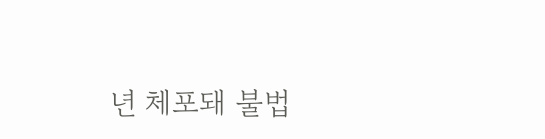년 체포돼 불법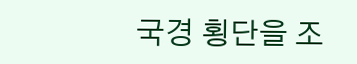국경 횡단을 조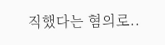직했다는 혐의로..